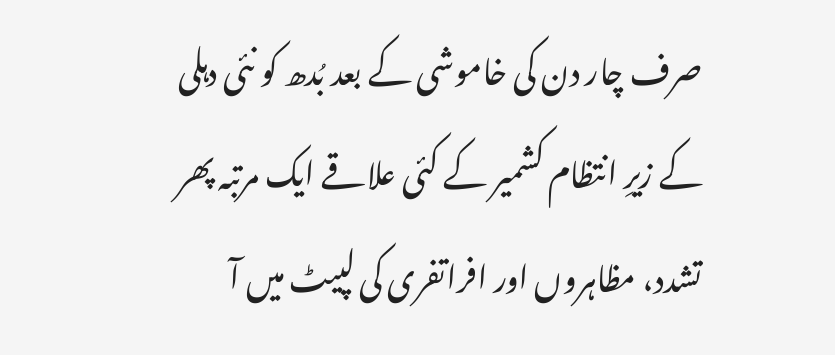صرف چار دن کی خاموشی کے بعد بُدھ کو نئی دہلی کے زیرِ انتظام کشمیر کے کئی علاقے ایک مرتبہ پھر تشدد، مظاہروں اور افراتفری کی لپیٹ میں آ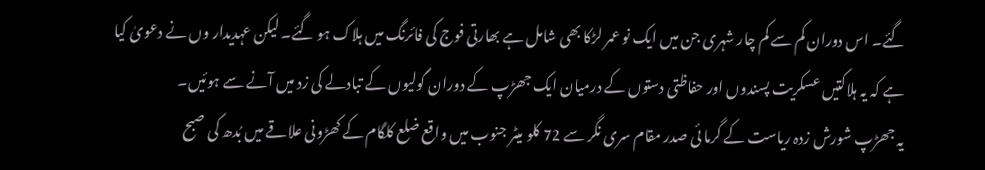گئے۔ اس دوران کم سے کم چار شہری جن میں ایک نو عمر لڑکا بھی شامل ہے بھارتی فوج کی فائرنگ میں ہلاک ہو گئے۔ لیکن عہدیدار وں نے دعویٰ کیا ہے کہ یہ ہلاکتیں عسکریت پسندوں اور حفاظتی دستوں کے درمیان ایک جھڑپ کے دوران گولیوں کے تبادلے کی زد میں آنے سے ہوئیں۔
یہ جھڑپ شورش زدہ ریاست کے گرما ئی صدر مقام سری نگر سے 72 کلو میٹر جنوب میں واقع ضلع کلگام کے کھڑونی علاقے میں بُدھ کی صبح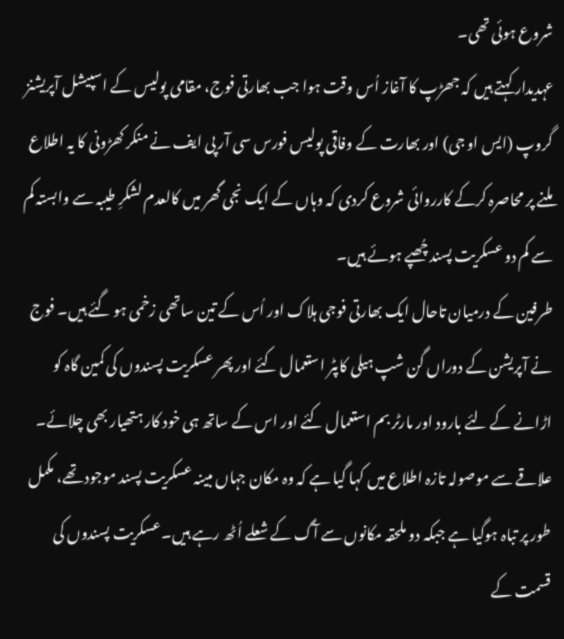شروع ہوئی تھی۔
عہدیدار کہتے ہیں کہ جھڑپ کا آغاز اُس وقت ہوا جب بھارتی فوج، مقامی پولیس کے اسپیشل آپریشنز گروپ (ایس او جی) اور بھارت کے وفاقی پولیس فورس سی آر پی ایف نے منکر کھڑونی کا یہ اطلاع ملنے پر محاصرہ کرکے کارروائی شروع کردی کہ وہاں کے ایک نجی گھر میں کالعدم لشکرِ طیبہ سے وابستہ کم سے کم دو عسکریت پسند چُھپے ہوئے ہیں۔
طرفين کے درمیان تاحال ایک بھارتی فوجی ہلاک اور اُس کے تین ساتھی زخمی ہو گئے ہیں۔ فوج نے آپریشن کے دوراں گن شپ ہیلی کاپٹر استعمال کئے اور پھر عسکریت پسندوں کی کمین گاہ کو اڑانے کے لئے بارود اور مارٹر بم استعمال کئے اور اس کے ساتھ ہی خود کار ہتھیار بھی چلائے۔ علاقے سے موصولہ تازہ اطلاع میں کہا گیا ہے کہ وہ مکان جہاں مبینہ عسکریت پسند موجود تھے، مکمل طور پر تباہ ہوگیا ہے جبکہ دو ملحقہ مکانوں سے آگ کے شعلے اُٹھ رہے ہیں۔عسکریت پسندوں کی قسمت کے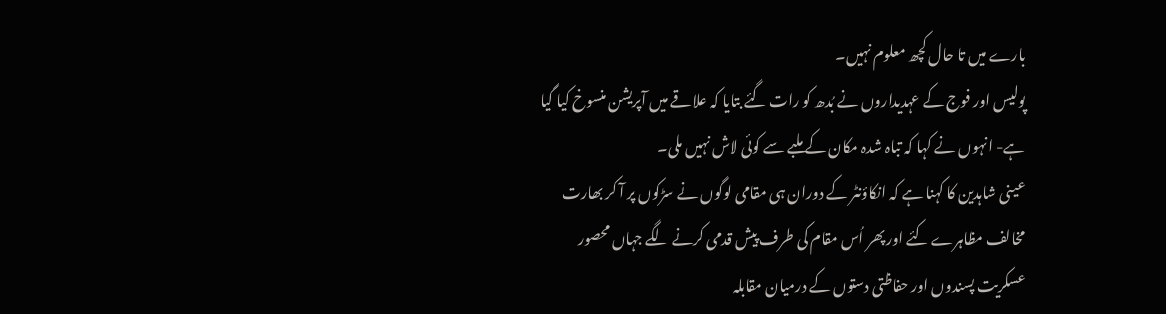بارے میں تا حال کچھ معلوم نہیں۔
پولیس اور فوج کے عہدیداروں نے بُدھ کو رات گئے بتایا کہ علاقے میں آپریشن منسوخ کیا گیا ہے- انہوں نے کہا کہ تباہ شدہ مکان کے ملبے سے کوئی لاش نہیں ملی۔
عینی شاہدین کا کہنا ہے کہ انکاؤنٹر کے دوران ہی مقامی لوگوں نے سڑکوں پر آ کر بھارت مخالف مظاہرے کئے اور پھر اُس مقام کی طرف پیش قدمی کرنے لگے جہاں محصور عسکریت پسندوں اور حفاظتی دستوں کے درمیان مقابلہ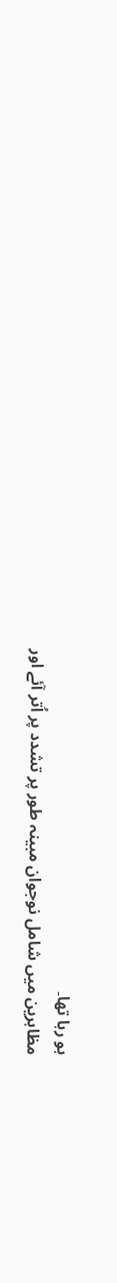ہو رہا تھا۔
مظاہرین میں شامل نوجوان مبینہ طور پر تشدد پر اُتر آئے اور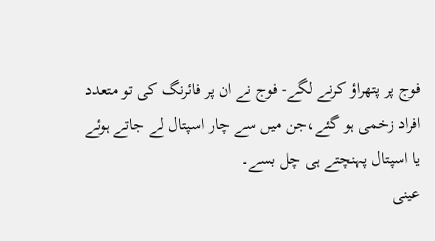فوج پر پتھراؤ کرنے لگے- فوج نے ان پر فائرنگ کی تو متعدد افراد زخمی ہو گئے،جن میں سے چار اسپتال لے جاتے ہوئے یا اسپتال پہنچتے ہی چل بسے۔
عینی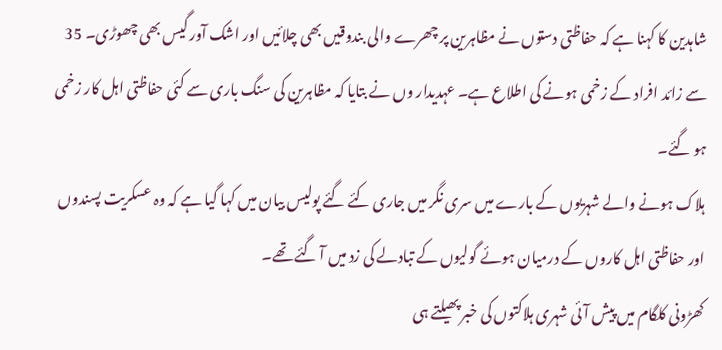شاہدین کا کہنا ہے کہ حفاظتی دستوں نے مظاہرین پر چھرے والی بندوقیں بھی چلائیں اور اشک آور گیس بھی چھوڑی۔ 35 سے زائد افراد کے زخمی ہونے کی اطلاع ہے۔ عہدیدار وں نے بتایا کہ مظاہرین کی سنگ باری سے کئی حفاظتی اہل کار زخمی ہو گئے۔
ہلاک ہونے والے شہریوں کے بارے میں سری نگر میں جاری کئے گئے پولیس بیان میں کہا گیا ہے کہ وہ عسکریت پسندوں اور حفاظتی اہل کاروں کے درمیان ہوئے گولیوں کے تبادلے کی زد میں آ گئے تھے۔
کھڑونی کلگام میں پیش آئی شہری ہلاکتوں کی خبر پھیلتے ہی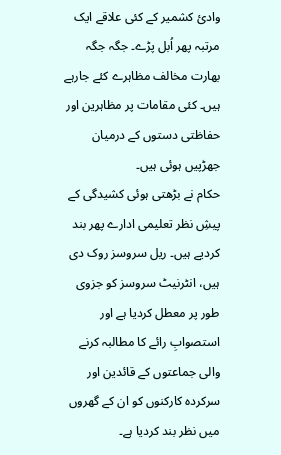وادئ کشمیر کے کئی علاقے ایک مرتبہ پھر اُبل پڑے۔ جگہ جگہ بھارت مخالف مظاہرے کئے جارہے ہیں۔ کئی مقامات پر مظاہرین اور حفاظتی دستوں کے درمیان جھڑپیں ہوئی ہیں۔
حکام نے بڑھتی ہوئی کشیدگی کے پیشِ نظر تعلیمی ادارے پھر بند کردیے ہیں۔ ریل سروسز روک دی ہیں، انٹرنیٹ سروسز کو جزوی طور پر معطل کردیا ہے اور استصوابِ رائے کا مطالبہ کرنے والی جماعتوں کے قائدین اور سرکردہ کارکنوں کو ان کے گھروں میں نظر بند کردیا ہے۔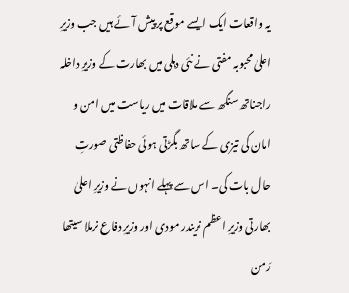یہ واقعات ایک ایسے موقع پر پیش آئے ہیں جب وزیرِ اعلیٰ محبوبہ مفتی نے نئی دہلی میں بھارت کے وزیرِ داخلہ راجناتھ سنگھ سے ملاقات میں ریاست میں امن و امان کی تیزی کے ساتھ بگڑتی ہوئی حفاظتی صورتِ حال بات کی۔ اس سے پہلے انہوں نے وزیرِ اعلیٰ بھارتی وزیرِ اعظم نریندر مودی اور وزیرِ دفاع نرملا سیتھا رَمن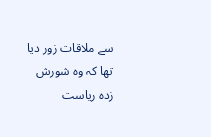سے ملاقات زور دیا تھا کہ وہ شورش زدہ ریاست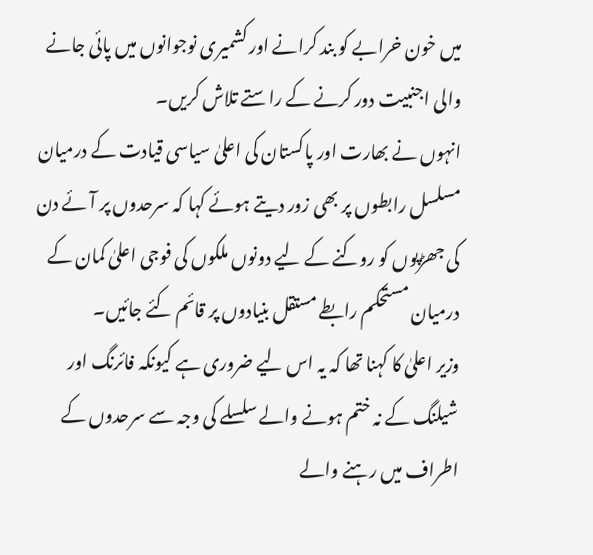میں خون خرابے کو بند کرانے اور کشمیری نوجوانوں میں پائی جانے والی اجنبیت دور کرنے کے راستے تلاش کریں۔
انہوں نے بھارت اور پاکستان کی اعلیٰ سیاسی قیادت کے درمیان مسلسل رابطوں پر بھی زور دیتے ہوئے کہا کہ سرحدوں پر آئے دن کی جھڑپوں کو روکنے کے لیے دونوں ملکوں کی فوجی اعلیٰ کمان کے درمیان مستحکم رابطے مستقل بنیادوں پر قائم کئے جائیں۔
وزیر اعلیٰ کا کہنا تھا کہ یہ اس لیے ضروری ہے کیونکہ فائرنگ اور شیلنگ کے نہ ختم ہونے والے سلسلے کی وجہ سے سرحدوں کے اطراف میں رہنے والے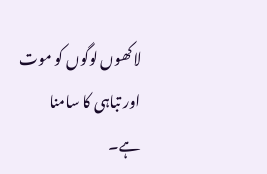لاکھوں لوگوں کو موت اور تباہی کا سامنا ہے۔